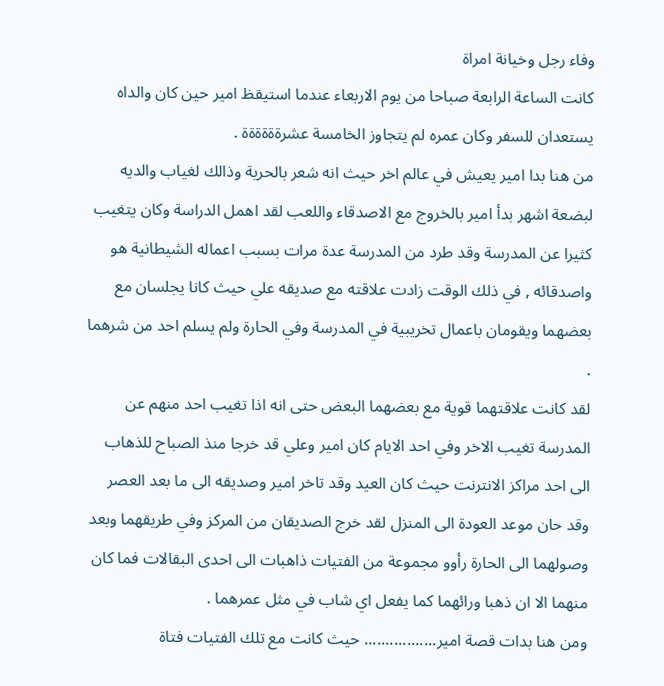وفاء رجل وخيانة امراة
كانت الساعة الرابعة صباحا من يوم الاربعاء عندما استيقظ امير حين كان والداه يستعدان للسفر وكان عمره لم يتجاوز الخامسة عشرةةةةةة .
من هنا بدا امير يعيش في عالم اخر حيث انه شعر بالحرية وذالك لغياب والديه لبضعة اشهر بدأ امير بالخروج مع الاصدقاء واللعب لقد اهمل الدراسة وكان يتغيب كثيرا عن المدرسة وقد طرد من المدرسة عدة مرات بسبب اعماله الشيطانية هو واصدقائه , في ذلك الوقت زادت علاقته مع صديقه علي حيث كانا يجلسان مع بعضهما ويقومان باعمال تخريبية في المدرسة وفي الحارة ولم يسلم احد من شرهما .
لقد كانت علاقتهما قوية مع بعضهما البعض حتى انه اذا تغيب احد منهم عن المدرسة تغيب الاخر وفي احد الايام كان امير وعلي قد خرجا منذ الصباح للذهاب الى احد مراكز الانترنت حيث كان العيد وقد تاخر امير وصديقه الى ما بعد العصر وقد حان موعد العودة الى المنزل لقد خرج الصديقان من المركز وفي طريقهما وبعد وصولهما الى الحارة رأوو مجموعة من الفتيات ذاهبات الى احدى البقالات فما كان منهما الا ان ذهبا ورائهما كما يفعل اي شاب في مثل عمرهما .
ومن هنا بدات قصة امير................. حيث كانت مع تلك الفتيات فتاة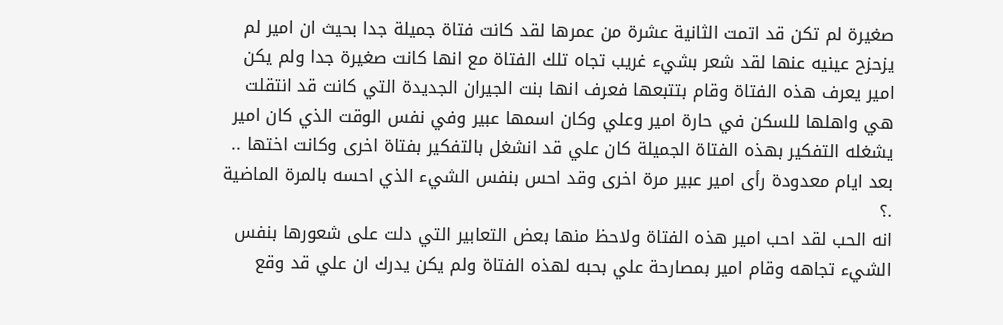صغيرة لم تكن قد اتمت الثانية عشرة من عمرها لقد كانت فتاة جميلة جدا بحيث ان امير لم يزحزح عينيه عنها لقد شعر بشيء غريب تجاه تلك الفتاة مع انها كانت صغيرة جدا ولم يكن امير يعرف هذه الفتاة وقام بتتبعها فعرف انها بنت الجيران الجديدة التي كانت قد انتقلت هي واهلها للسكن في حارة امير وعلي وكان اسمها عبير وفي نفس الوقت الذي كان امير يشغله التفكير بهذه الفتاة الجميلة كان علي قد انشغل بالتفكير بفتاة اخرى وكانت اختها ..
بعد ايام معدودة رأى امير عبير مرة اخرى وقد احس بنفس الشيء الذي احسه بالمرة الماضية .؟
انه الحب لقد احب امير هذه الفتاة ولاحظ منها بعض التعابير التي دلت على شعورها بنفس الشيء تجاهه وقام امير بمصارحة علي بحبه لهذه الفتاة ولم يكن يدرك ان علي قد وقع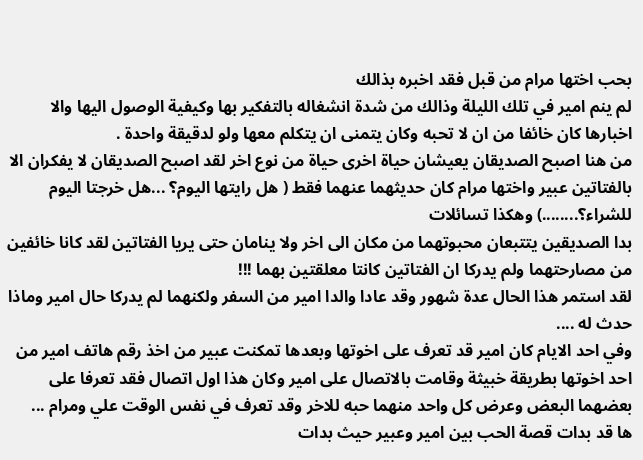بحب اختها مرام من قبل فقد اخبره بذالك
لم ينم امير في تلك الليلة وذالك من شدة انشغاله بالتفكير بها وكيفية الوصول اليها والا اخبارها كان خائفا من ان لا تحبه وكان يتمنى ان يتكلم معها ولو لدقيقة واحدة .
من هنا اصبح الصديقان يعيشان حياة اخرى حياة من نوع اخر لقد اصبح الصديقان لا يفكران الا بالفتاتين عبير واختها مرام كان حديثهما عنهما فقط ( هل رايتها اليوم؟ ...هل خرجتا اليوم للشراء؟........) وهكذا تسائلات
بدا الصديقين يتتبعان محبوتهما من مكان الى اخر ولا ينامان حتى يريا الفتاتين لقد كانا خائفين من مصارحتهما ولم يدركا ان الفتاتين كانتا معلقتين بهما !!!
لقد استمر هذا الحال عدة شهور وقد عادا والدا امير من السفر ولكنهما لم يدركا حال امير وماذا حدث له ....
وفي احد الايام كان امير قد تعرف على اخوتها وبعدها تمكنت عبير من اخذ رقم هاتف امير من احد اخوتها بطريقة خبيثة وقامت بالاتصال على امير وكان هذا اول اتصال فقد تعرفا على بعضهما البعض وعرض كل واحد منهما حبه للاخر وقد تعرف في نفس الوقت علي ومرام ...
ها قد بدات قصة الحب بين امير وعبير حيث بدات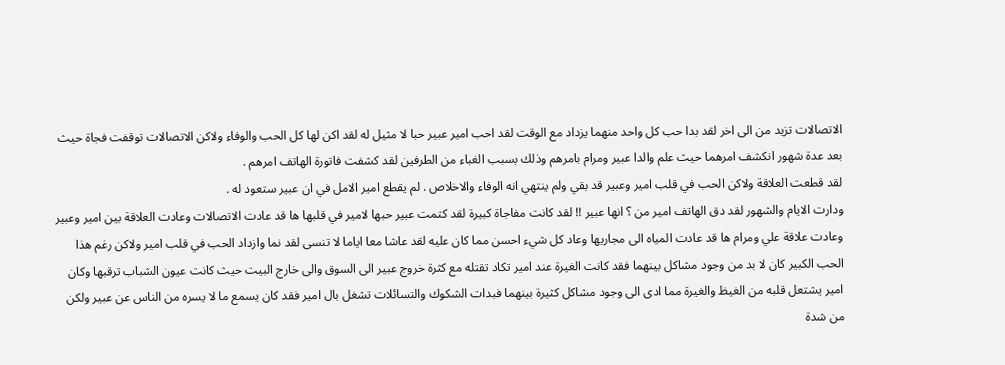الاتصالات تزيد من الى اخر لقد بدا حب كل واحد منهما يزداد مع الوقت لقد احب امير عبير حبا لا مثيل له لقد اكن لها كل الحب والوفاء ولاكن الاتصالات توقفت فجاة حيث بعد عدة شهور انكشف امرهما حيث علم والدا عبير ومرام بامرهم وذلك بسبب الغباء من الطرفين لقد كشفت فاتورة الهاتف امرهم .
لقد قطعت العلاقة ولاكن الحب في قلب امير وعبير قد بقي ولم ينتهي انه الوفاء والاخلاص . لم يقطع امير الامل في ان عبير ستعود له .
ودارت الايام والشهور لقد دق الهاتف امير من ؟ انها عبير !! لقد كانت مفاجاة كبيرة لقد كتمت عبير حبها لامير في قلبها ها قد عادت الاتصالات وعادت العلاقة بين امير وعبير وعادت علاقة علي ومرام ها قد عادت المياه الى مجاريها وعاد كل شيء احسن مما كان عليه لقد عاشا معا اياما لا تنسى لقد نما وازداد الحب في قلب امير ولاكن رغم هذا الحب الكبير كان لا بد من وجود مشاكل بينهما فقد كانت الغيرة عند امير تكاد تقتله مع كثرة خروج عبير الى السوق والى خارج البيت حيث كانت عيون الشباب ترقبها وكان امير يشتعل قلبه من الغيظ والغيرة مما ادى الى وجود مشاكل كثيرة بينهما فبدات الشكوك والتسائلات تشغل بال امير فقد كان يسمع ما لا يسره من الناس عن عبير ولكن من شدة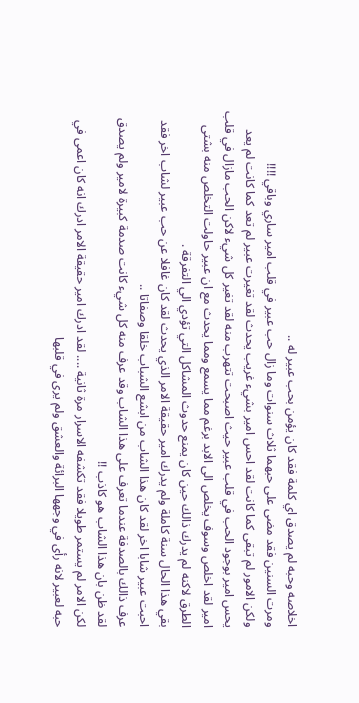اخلاصه وحبه لم يصدق اي كلمة فقد كان يؤمن بحب عبير له ..
ومرت السنين فقد مضى على حبهما ثلاث سنوات وما زال حب عبير في قلب امير ساري وباقي !!!!
ولكن الامور لم تبقى كما كانت لقد احس امير بشيء غريب يحدث لقد تغيرت عبير لم تعد كما كانت لم يعد يحس امير بوجود الحب في قلب عبير حيث اصبحت تتهرب منه لقد تغير كل شيء لاكن الحب مازال في قلب امير لقد اخلص وسوف يخلص الى الابد برغم مما يسمع ومما يحدث مع ان عبير حاولت التخلص منه بشتى الطرق لاكنه لم يدرك ذالك حين كان يمنع حدوث المشاكل التي تؤدي الي التفرقة .
بقي هذا الحال سنة كاملة ولم يدرك امير حقيقة الامر الذي يحدث لقد كان غافلا عن حب عبير لشاب اخر فقد احبت عبير شابا اخر لقد كان هذا الشاب من ابشع الشباب خلقا وصفاتا ..
عرف ذالك بالصدفة عندما تعرف على هذا الشاب وقد عرف منه كل شيء كانت صدمة كبيرة لامير ولم يصدق لقد ظن بان هذا الشاب هو كاذب !!
لكن الامر لم يستمر طويلا فقد تكشفه الاسرار مرة ثانية .... لقد ادرك امير حقيقة الامر ادرك انه كان اعمى في حبه لعبير لانه رأى في وجهها البرائة والعشق ولم يرى في قلبها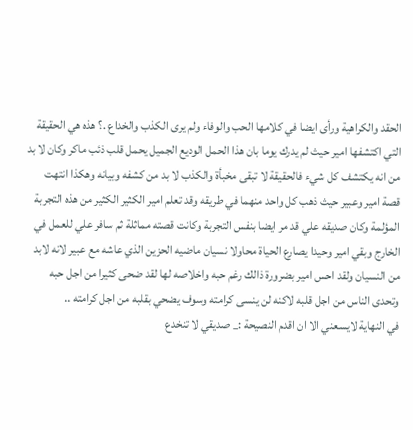الحقد والكراهية ورأى ايضا في كلامها الحب والوفاء ولم يرى الكذب والخداع .؟ هذه هي الحقيقة التي اكتشفها امير حيث لم يدرك يوما بان هذا الحمل الوديع الجميل يحمل قلب ذئب ماكر وكان لا بد من انه يكتشف كل شيء فالحقيقة لا تبقى مخبأة والكذب لا بد من كشفه وبيانه وهكذا انتهت قصة امير وعبير حيث ذهب كل واحد منهما في طريقه وقد تعلم امير الكثير الكثير من هذه التجربة المؤلمة وكان صديقه علي قد مر ايضا بنفس التجربة وكانت قصته مماثلة ثم سافر علي للعمل في الخارج وبقي امير وحيدا يصارع الحياة محاولا نسيان ماضيه الحزين الذي عاشه مع عبير لانه لابد من النسيان ولقد احس امير بضرورة ذالك رغم حبه واخلاصه لها لقد ضحى كثيرا من اجل حبه وتحدى الناس من اجل قلبه لاكنه لن ينسى كرامته وسوف يضحي بقلبه من اجل كرامته ..
في النهاية لايسعني الا ان اقدم النصيحة :_ صديقي لا تنخدع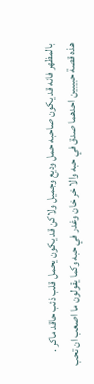بالمظهر فانه قد يكون صاحبه حمل وديع وجميل ولاكن قد يكون يحمل قلب ذئب حاقد ماكر .
هذه قصة حبيبين احدهما صدق في حبه والا خر خان وغدر في حبه وكما يقولون ما اصعب ان تحب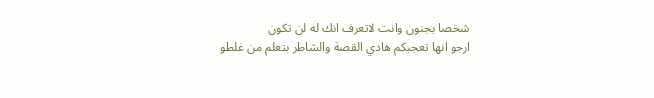شخصا بجنون وانت لاتعرف انك له لن تكون
ارجو انها تعجبكم هادي القصة والشاطر بتعلم من غلطو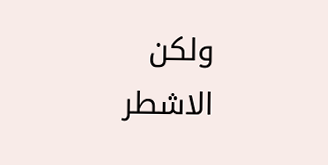ولكن الاشطر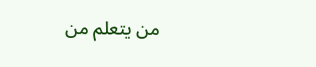من يتعلم من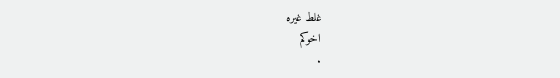غلط غيره
اخوكم
.